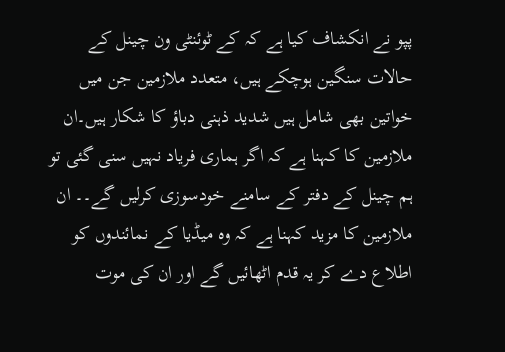پپو نے انکشاف کیا ہے کہ کے ٹوئنٹی ون چینل کے حالات سنگین ہوچکے ہیں، متعدد ملازمین جن میں خواتین بھی شامل ہیں شدید ذہنی دباؤ کا شکار ہیں۔ان ملازمین کا کہنا ہے کہ اگر ہماری فریاد نہیں سنی گئی تو ہم چینل کے دفتر کے سامنے خودسوزی کرلیں گے۔۔ ان ملازمین کا مزید کہنا ہے کہ وہ میڈیا کے نمائندوں کو اطلاع دے کر یہ قدم اٹھائیں گے اور ان کی موت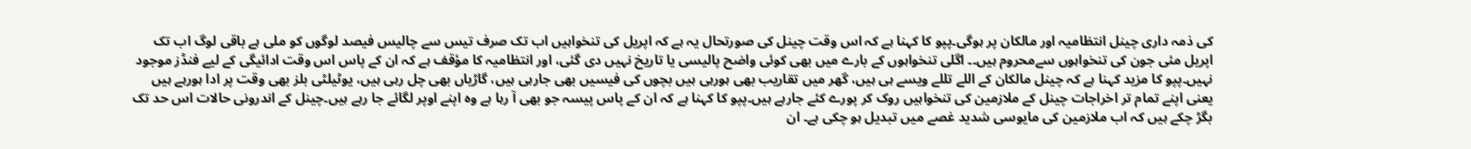کی ذمہ داری چینل انتظامیہ اور مالکان پر ہوگی۔پپو کا کہنا ہے کہ اس وقت چینل کی صورتحال یہ ہے کہ اپریل کی تنخواہیں اب تک صرف تیس سے چالیس فیصد لوگوں کو ملی ہے باقی لوگ اب تک اپریل مئی جون کی تنخواہوں سےمحروم ہیں۔۔ اگلی تنخواہوں کے بارے میں بھی کوئی واضح پالیسی یا تاریخ نہیں دی گئی، اور انتظامیہ کا مؤقف ہے کہ ان کے پاس اس وقت ادائیگی کے لیے فنڈز موجود نہیں۔پپو کا مزید کہنا ہے کہ چینل مالکان کے اللے تللے ویسے ہی ہیں، گھر میں تقاریب بھی ہورہی ہیں بچوں کی فیسیں بھی جارہی ہیں، گاڑیاں بھی چل رہی ہیں، یوٹیلٹی بلز بھی وقت پر ادا ہورہے ہیں یعنی اپنے تمام تر اخراجات چینل کے ملازمین کی تنخواہیں روک کر پورے کئے جارہے ہیں۔پپو کا کہنا ہے کہ ان کے پاس پیسہ جو بھی آ رہا ہے وہ اپنے اوپر لگائے جا رہے ہیں۔چینل کے اندرونی حالات اس حد تک بگڑ چکے ہیں کہ اب ملازمین کی مایوسی شدید غصے میں تبدیل ہو چکی ہے۔ ان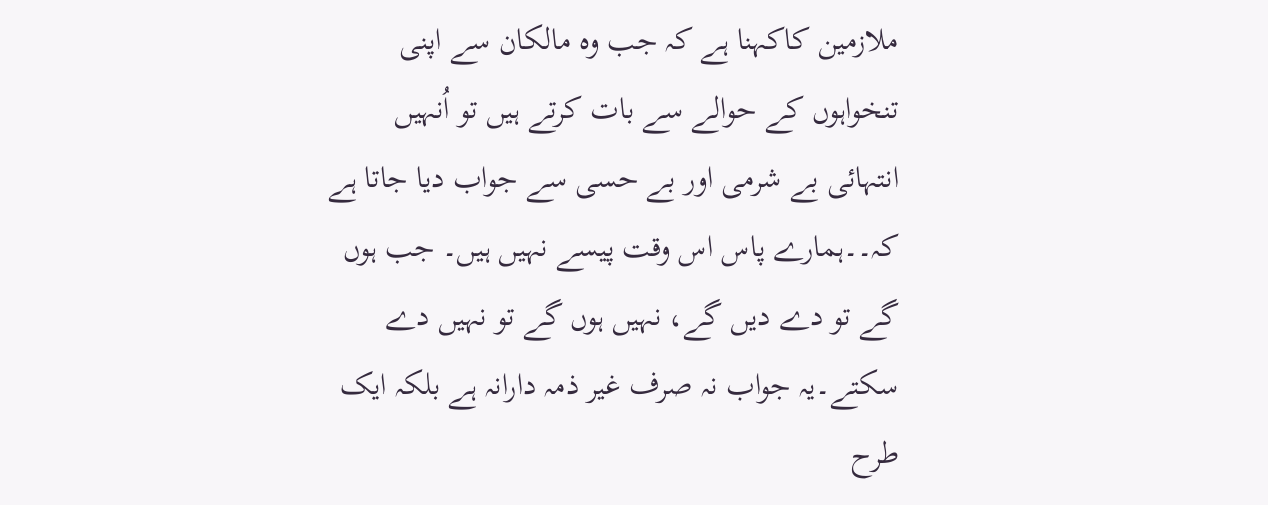ملازمین کاکہنا ہے کہ جب وہ مالکان سے اپنی تنخواہوں کے حوالے سے بات کرتے ہیں تو اُنہیں انتہائی بے شرمی اور بے حسی سے جواب دیا جاتا ہے کہ۔۔ہمارے پاس اس وقت پیسے نہیں ہیں۔ جب ہوں گے تو دے دیں گے، نہیں ہوں گے تو نہیں دے سکتے۔یہ جواب نہ صرف غیر ذمہ دارانہ ہے بلکہ ایک طرح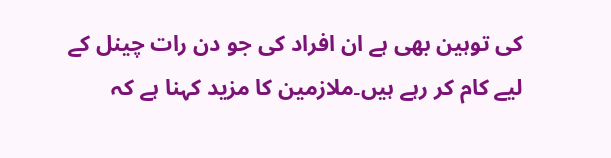کی توہین بھی ہے ان افراد کی جو دن رات چینل کے لیے کام کر رہے ہیں۔ملازمین کا مزید کہنا ہے کہ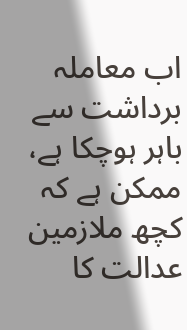اب معاملہ برداشت سے باہر ہوچکا ہے، ممکن ہے کہ کچھ ملازمین عدالت کا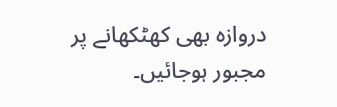دروازہ بھی کھٹکھانے پر مجبور ہوجائیں۔